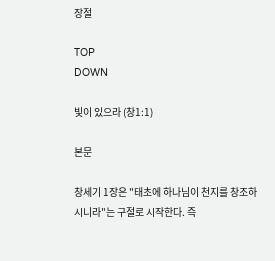장절

TOP
DOWN

빛이 있으라 (창1:1)

본문

창세기 1장은 "태초에 하나님이 천지를 창조하시니라"는 구절로 시작한다. 즉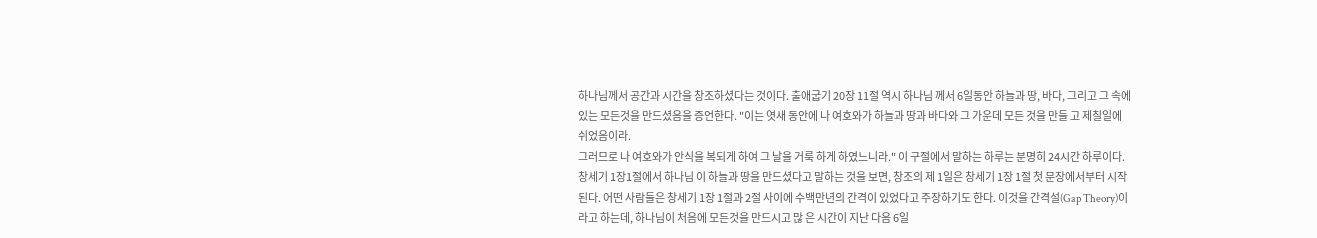하나님께서 공간과 시간을 창조하셨다는 것이다. 출애굽기 20장 11절 역시 하나님 께서 6일동안 하늘과 땅, 바다, 그리고 그 속에 있는 모든것을 만드셨음을 증언한다. "이는 엿새 동안에 나 여호와가 하늘과 땅과 바다와 그 가운데 모든 것을 만들 고 제칠일에 쉬었음이라.
그러므로 나 여호와가 안식을 복되게 하여 그 날을 거룩 하게 하였느니라." 이 구절에서 말하는 하루는 분명히 24시간 하루이다. 창세기 1장1절에서 하나님 이 하늘과 땅을 만드셨다고 말하는 것을 보면, 창조의 제 1일은 창세기 1장 1절 첫 문장에서부터 시작된다. 어떤 사람들은 창세기 1장 1절과 2절 사이에 수백만년의 간격이 있었다고 주장하기도 한다. 이것을 간격설(Gap Theory)이라고 하는데, 하나님이 처음에 모든것을 만드시고 많 은 시간이 지난 다음 6일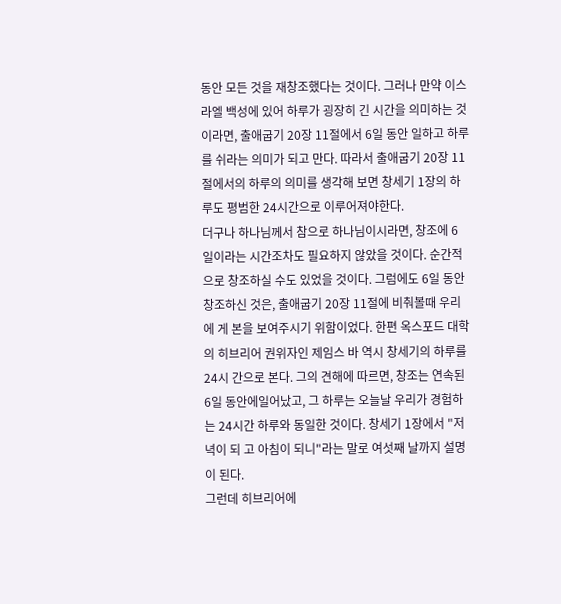동안 모든 것을 재창조했다는 것이다. 그러나 만약 이스라엘 백성에 있어 하루가 굉장히 긴 시간을 의미하는 것이라면, 출애굽기 20장 11절에서 6일 동안 일하고 하루를 쉬라는 의미가 되고 만다. 따라서 출애굽기 20장 11절에서의 하루의 의미를 생각해 보면 창세기 1장의 하루도 평범한 24시간으로 이루어져야한다.
더구나 하나님께서 참으로 하나님이시라면, 창조에 6 일이라는 시간조차도 필요하지 않았을 것이다. 순간적으로 창조하실 수도 있었을 것이다. 그럼에도 6일 동안 창조하신 것은, 출애굽기 20장 11절에 비춰볼때 우리에 게 본을 보여주시기 위함이었다. 한편 옥스포드 대학의 히브리어 권위자인 제임스 바 역시 창세기의 하루를 24시 간으로 본다. 그의 견해에 따르면, 창조는 연속된 6일 동안에일어났고, 그 하루는 오늘날 우리가 경험하는 24시간 하루와 동일한 것이다. 창세기 1장에서 "저녁이 되 고 아침이 되니"라는 말로 여섯째 날까지 설명이 된다.
그런데 히브리어에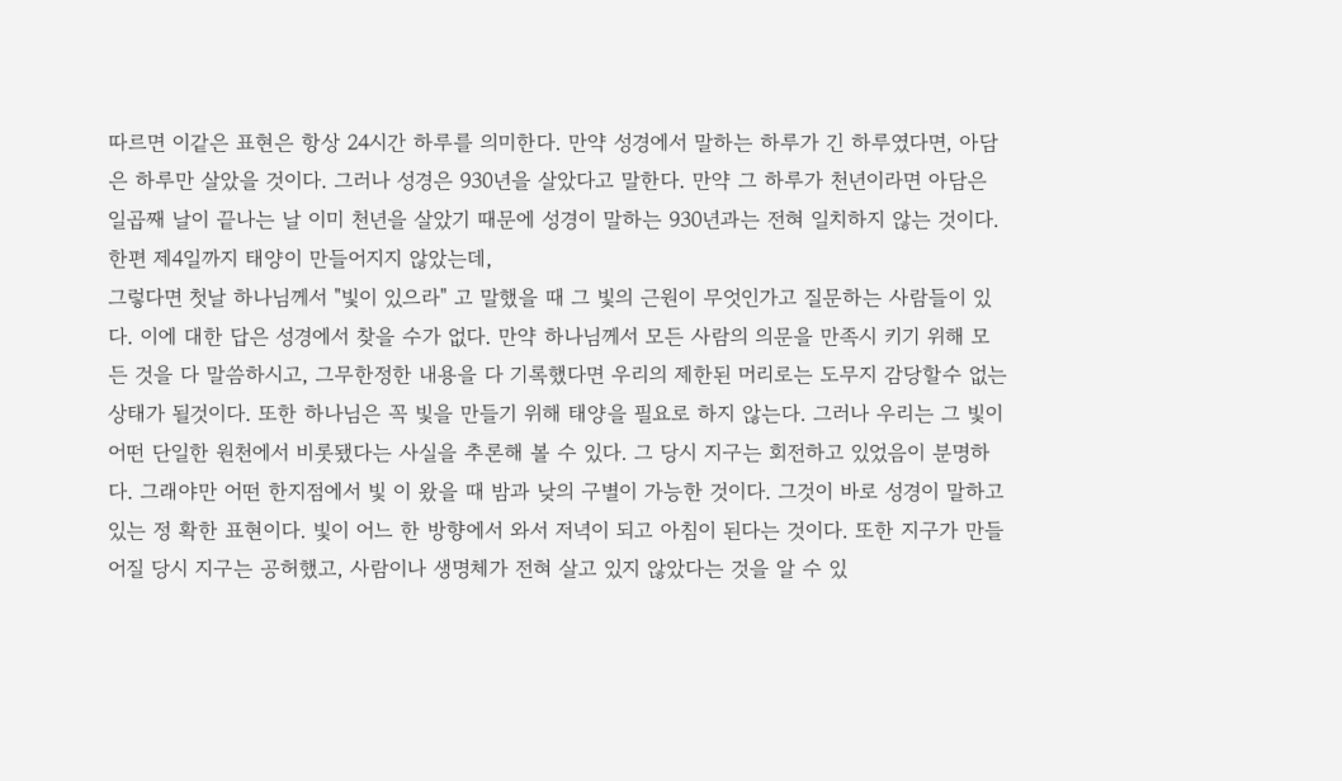따르면 이같은 표현은 항상 24시간 하루를 의미한다. 만약 성경에서 말하는 하루가 긴 하루였다면, 아담은 하루만 살았을 것이다. 그러나 성경은 930년을 살았다고 말한다. 만약 그 하루가 천년이라면 아담은 일곱째 날이 끝나는 날 이미 천년을 살았기 때문에 성경이 말하는 930년과는 전혀 일치하지 않는 것이다. 한편 제4일까지 태양이 만들어지지 않았는데,
그렇다면 첫날 하나님께서 "빛이 있으라" 고 말했을 때 그 빛의 근원이 무엇인가고 질문하는 사람들이 있다. 이에 대한 답은 성경에서 찾을 수가 없다. 만약 하나님께서 모든 사람의 의문을 만족시 키기 위해 모든 것을 다 말씀하시고, 그무한정한 내용을 다 기록했다면 우리의 제한된 머리로는 도무지 감당할수 없는 상태가 될것이다. 또한 하나님은 꼭 빛을 만들기 위해 태양을 필요로 하지 않는다. 그러나 우리는 그 빛이 어떤 단일한 원천에서 비롯됐다는 사실을 추론해 볼 수 있다. 그 당시 지구는 회전하고 있었음이 분명하다. 그래야만 어떤 한지점에서 빛 이 왔을 때 밤과 낮의 구별이 가능한 것이다. 그것이 바로 성경이 말하고 있는 정 확한 표현이다. 빛이 어느 한 방향에서 와서 저녁이 되고 아침이 된다는 것이다. 또한 지구가 만들어질 당시 지구는 공허했고, 사람이나 생명체가 전혀 살고 있지 않았다는 것을 알 수 있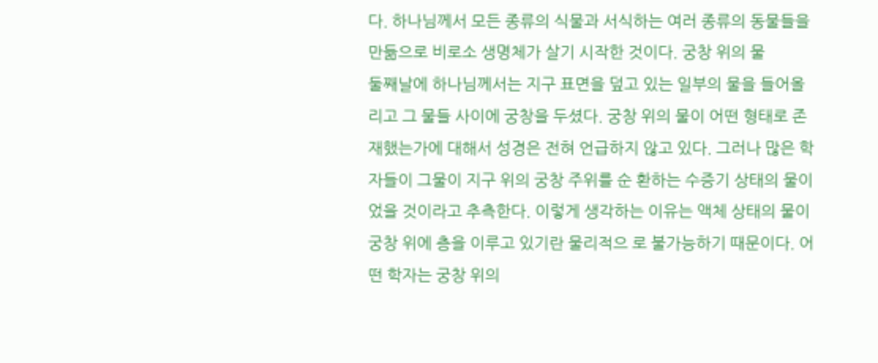다. 하나님께서 모든 종류의 식물과 서식하는 여러 종류의 동물들을 만듦으로 비로소 생명체가 살기 시작한 것이다. 궁창 위의 물
둘째날에 하나님께서는 지구 표면을 덮고 있는 일부의 물을 들어올리고 그 물들 사이에 궁창을 두셨다. 궁창 위의 물이 어떤 형태로 존재했는가에 대해서 성경은 전혀 언급하지 않고 있다. 그러나 많은 학자들이 그물이 지구 위의 궁창 주위를 순 환하는 수증기 상태의 물이었을 것이라고 추측한다. 이렇게 생각하는 이유는 액체 상태의 물이 궁창 위에 층을 이루고 있기란 물리적으 로 불가능하기 때문이다. 어떤 학자는 궁창 위의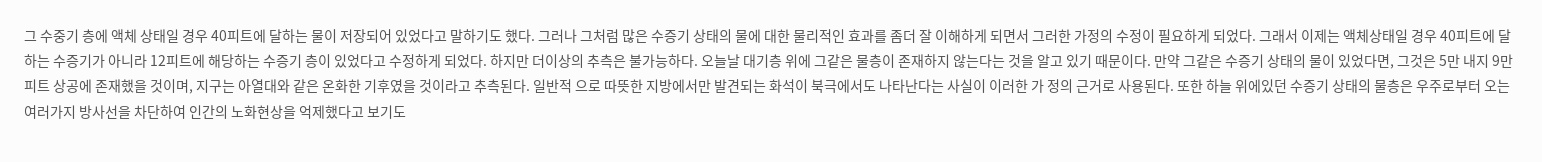그 수중기 층에 액체 상태일 경우 40피트에 달하는 물이 저장되어 있었다고 말하기도 했다. 그러나 그처럼 많은 수증기 상태의 물에 대한 물리적인 효과를 좀더 잘 이해하게 되면서 그러한 가정의 수정이 필요하게 되었다. 그래서 이제는 액체상태일 경우 40피트에 달하는 수증기가 아니라 12피트에 해당하는 수증기 층이 있었다고 수정하게 되었다. 하지만 더이상의 추측은 불가능하다. 오늘날 대기층 위에 그같은 물층이 존재하지 않는다는 것을 알고 있기 때문이다. 만약 그같은 수증기 상태의 물이 있었다면, 그것은 5만 내지 9만 피트 상공에 존재했을 것이며, 지구는 아열대와 같은 온화한 기후였을 것이라고 추측된다. 일반적 으로 따뜻한 지방에서만 발견되는 화석이 북극에서도 나타난다는 사실이 이러한 가 정의 근거로 사용된다. 또한 하늘 위에있던 수증기 상태의 물층은 우주로부터 오는 여러가지 방사선을 차단하여 인간의 노화현상을 억제했다고 보기도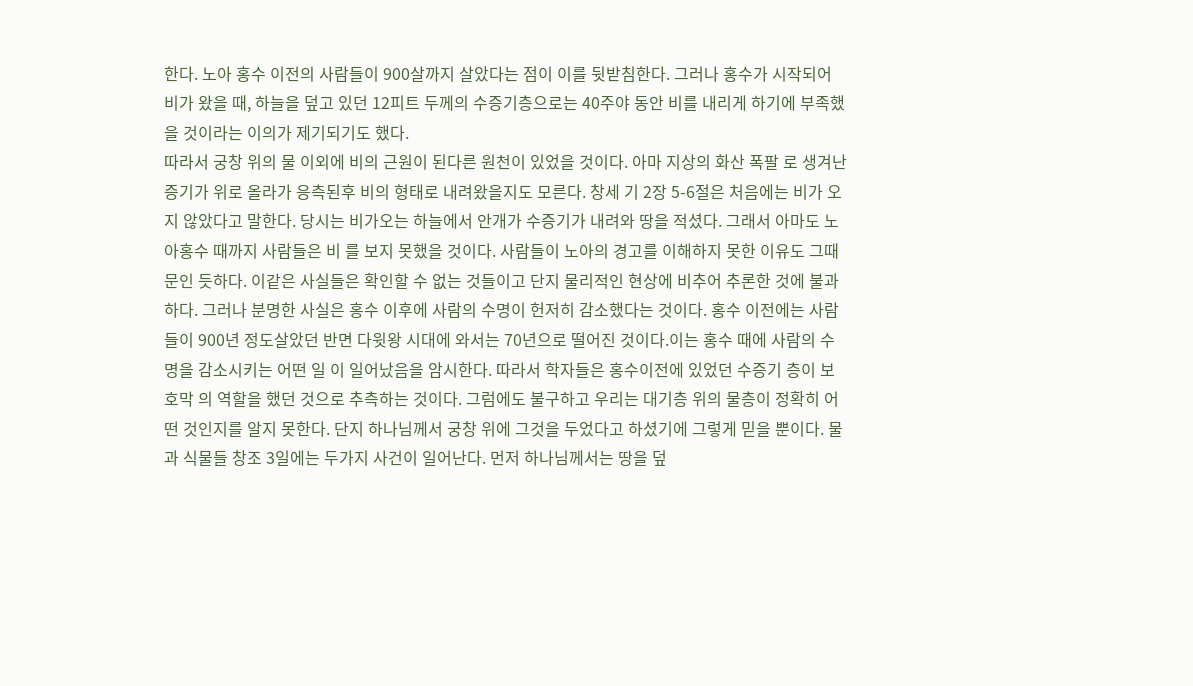한다. 노아 홍수 이전의 사람들이 900살까지 살았다는 점이 이를 뒷받침한다. 그러나 홍수가 시작되어 비가 왔을 때, 하늘을 덮고 있던 12피트 두께의 수증기층으로는 40주야 동안 비를 내리게 하기에 부족했을 것이라는 이의가 제기되기도 했다.
따라서 궁창 위의 물 이외에 비의 근원이 된다른 원천이 있었을 것이다. 아마 지상의 화산 폭팔 로 생겨난 증기가 위로 올라가 응측된후 비의 형태로 내려왔을지도 모른다. 창세 기 2장 5-6절은 처음에는 비가 오지 않았다고 말한다. 당시는 비가오는 하늘에서 안개가 수증기가 내려와 땅을 적셨다. 그래서 아마도 노아홍수 때까지 사람들은 비 를 보지 못했을 것이다. 사람들이 노아의 경고를 이해하지 못한 이유도 그때문인 듯하다. 이같은 사실들은 확인할 수 없는 것들이고 단지 물리적인 현상에 비추어 추론한 것에 불과하다. 그러나 분명한 사실은 홍수 이후에 사람의 수명이 헌저히 감소했다는 것이다. 홍수 이전에는 사람들이 900년 정도살았던 반면 다윗왕 시대에 와서는 70년으로 떨어진 것이다.이는 홍수 때에 사람의 수명을 감소시키는 어떤 일 이 일어났음을 암시한다. 따라서 학자들은 홍수이전에 있었던 수증기 층이 보호막 의 역할을 했던 것으로 추측하는 것이다. 그럼에도 불구하고 우리는 대기층 위의 물층이 정확히 어떤 것인지를 알지 못한다. 단지 하나님께서 궁창 위에 그것을 두었다고 하셨기에 그렇게 믿을 뿐이다. 물과 식물들 창조 3일에는 두가지 사건이 일어난다. 먼저 하나님께서는 땅을 덮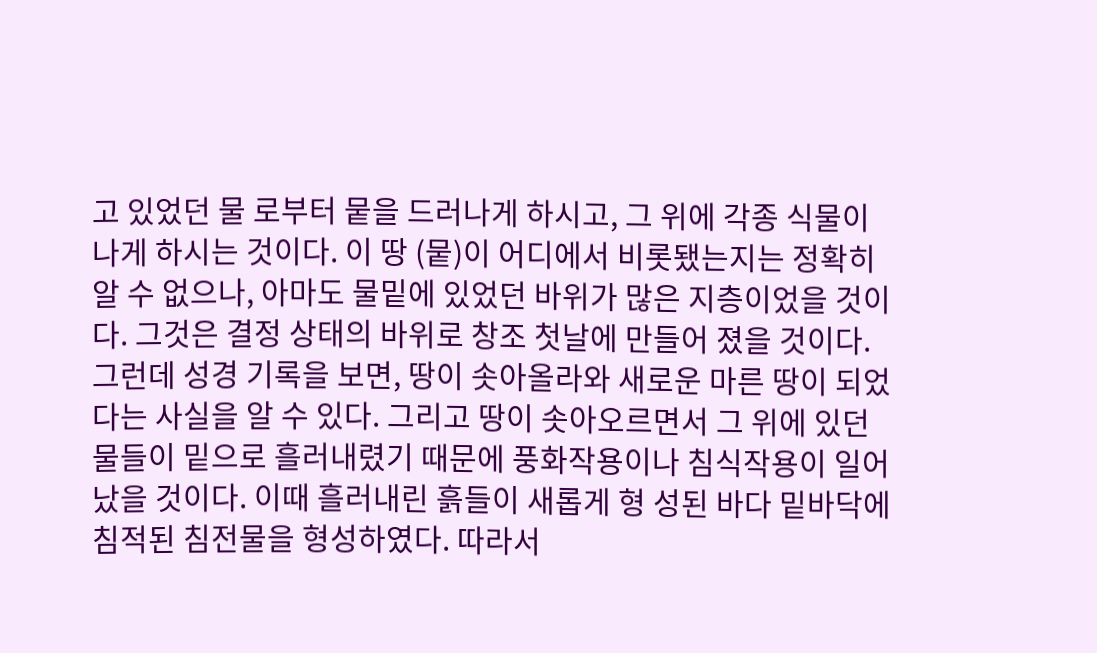고 있었던 물 로부터 뭍을 드러나게 하시고, 그 위에 각종 식물이 나게 하시는 것이다. 이 땅 (뭍)이 어디에서 비롯됐는지는 정확히 알 수 없으나, 아마도 물밑에 있었던 바위가 많은 지층이었을 것이다. 그것은 결정 상태의 바위로 창조 첫날에 만들어 졌을 것이다.
그런데 성경 기록을 보면, 땅이 솟아올라와 새로운 마른 땅이 되었다는 사실을 알 수 있다. 그리고 땅이 솟아오르면서 그 위에 있던 물들이 밑으로 흘러내렸기 때문에 풍화작용이나 침식작용이 일어났을 것이다. 이때 흘러내린 흙들이 새롭게 형 성된 바다 밑바닥에 침적된 침전물을 형성하였다. 따라서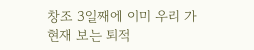창조 3일째에 이미 우리 가 현재 보는 퇴적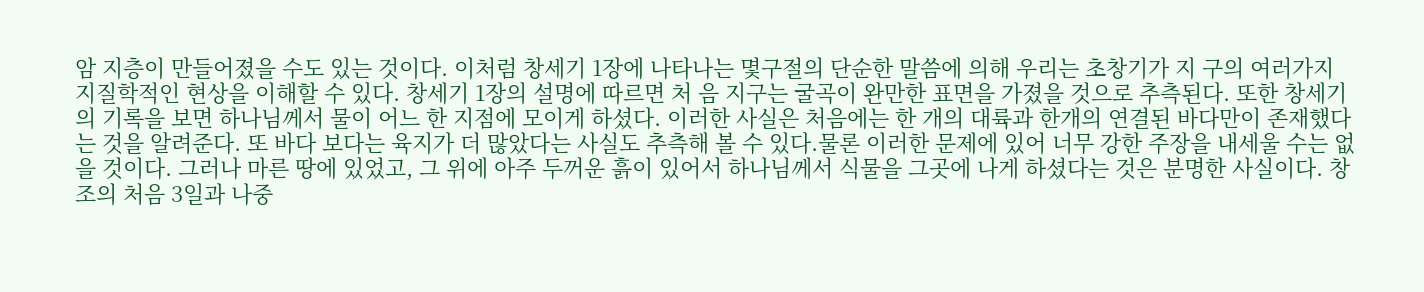암 지층이 만들어졌을 수도 있는 것이다. 이처럼 창세기 1장에 나타나는 몇구절의 단순한 말씀에 의해 우리는 초창기가 지 구의 여러가지 지질학적인 현상을 이해할 수 있다. 창세기 1장의 설명에 따르면 처 음 지구는 굴곡이 완만한 표면을 가졌을 것으로 추측된다. 또한 창세기의 기록을 보면 하나님께서 물이 어느 한 지점에 모이게 하셨다. 이러한 사실은 처음에는 한 개의 대륙과 한개의 연결된 바다만이 존재했다는 것을 알려준다. 또 바다 보다는 육지가 더 많았다는 사실도 추측해 볼 수 있다.물론 이러한 문제에 있어 너무 강한 주장을 내세울 수는 없을 것이다. 그러나 마른 땅에 있었고, 그 위에 아주 두꺼운 흙이 있어서 하나님께서 식물을 그곳에 나게 하셨다는 것은 분명한 사실이다. 창조의 처음 3일과 나중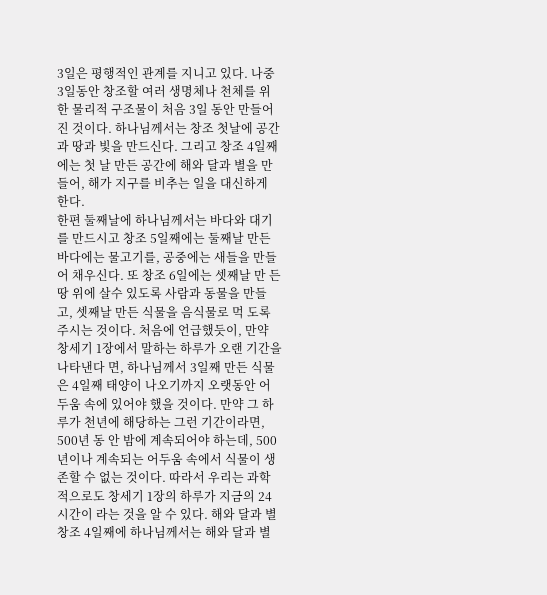3일은 평행적인 관계를 지니고 있다. 나중 3일동안 창조할 여러 생명체나 천체를 위한 물리적 구조물이 처음 3일 동안 만들어진 것이다. 하나님께서는 창조 첫날에 공간과 땅과 빛을 만드신다. 그리고 창조 4일째에는 첫 날 만든 공간에 해와 달과 별을 만들어, 해가 지구를 비추는 일을 대신하게 한다.
한편 둘째날에 하나님께서는 바다와 대기를 만드시고 창조 5일째에는 둘째날 만든 바다에는 물고기를, 공중에는 새들을 만들어 채우신다. 또 창조 6일에는 셋째날 만 든 땅 위에 살수 있도록 사람과 동물을 만들고, 셋째날 만든 식물을 음식물로 먹 도록 주시는 것이다. 처음에 언급했듯이, 만약 창세기 1장에서 말하는 하루가 오랜 기간을 나타낸다 면, 하나님께서 3일째 만든 식물은 4일째 태양이 나오기까지 오랫동안 어두움 속에 있어야 했을 것이다. 만약 그 하루가 천년에 해당하는 그런 기간이라면, 500년 동 안 밤에 계속되어야 하는데, 500년이나 계속되는 어두움 속에서 식물이 생존할 수 없는 것이다. 따라서 우리는 과학적으로도 창세기 1장의 하루가 지금의 24시간이 라는 것을 알 수 있다. 해와 달과 별 창조 4일째에 하나님께서는 해와 달과 별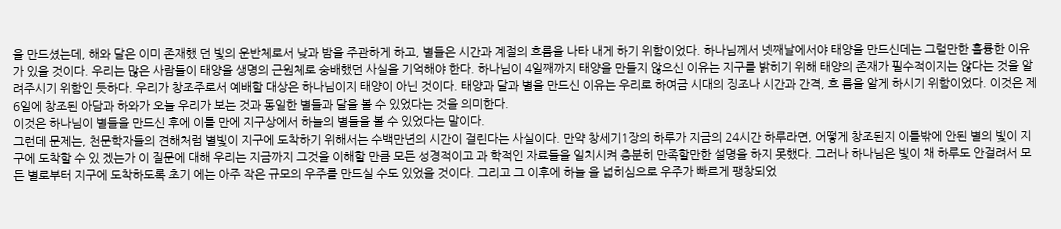을 만드셨는데, 해와 달은 이미 존재했 던 빛의 운반체로서 낮과 밤을 주관하게 하고, 별들은 시간과 계절의 흐름을 나타 내게 하기 위함이었다. 하나님께서 넷째날에서야 태양을 만드신데는 그럴만한 훌륭한 이유가 있을 것이다. 우리는 많은 사람들이 태양을 생명의 근원체로 숭배했던 사실을 기억해야 한다. 하나님이 4일째까지 태양을 만들지 않으신 이유는 지구를 밝히기 위해 태양의 존재가 필수적이지는 않다는 것을 알려주시기 위함인 듯하다. 우리가 창조주로서 예배할 대상은 하나님이지 태양이 아닌 것이다. 태양과 달과 별을 만드신 이유는 우리로 하여금 시대의 징조나 시간과 간격, 흐 름을 알게 하시기 위함이었다. 이것은 제6일에 창조된 아담과 하와가 오늘 우리가 보는 것과 동일한 별들과 달을 볼 수 있었다는 것을 의미한다.
이것은 하나님이 별들을 만드신 후에 이틀 만에 지구상에서 하늘의 별들을 볼 수 있었다는 말이다.
그런데 문제는, 천문학자들의 견해처럼 별빛이 지구에 도착하기 위해서는 수백만년의 시간이 걸린다는 사실이다. 만약 창세기1장의 하루가 지금의 24시간 하루라면, 어떻게 창조된지 이틀밖에 안된 별의 빛이 지구에 도착할 수 있 겠는가 이 질문에 대해 우리는 지금까지 그것을 이해할 만큼 모든 성경적이고 과 학적인 자료들을 일치시켜 충분히 만족할만한 설명을 하지 못했다. 그러나 하나님은 빛이 채 하루도 안걸려서 모든 별로부터 지구에 도착하도록 초기 에는 아주 작은 규모의 우주를 만드실 수도 있었을 것이다. 그리고 그 이후에 하늘 을 넓히심으로 우주가 빠르게 팽창되었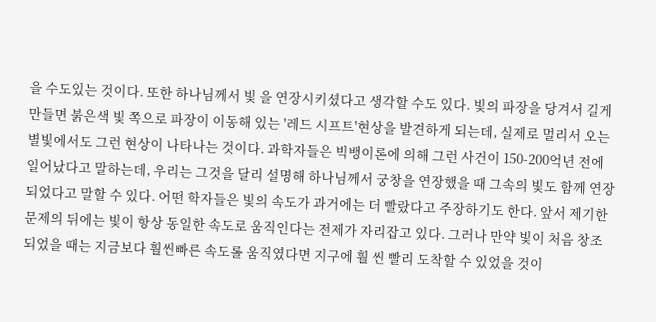을 수도있는 것이다. 또한 하나님께서 빛 을 연장시키셨다고 생각할 수도 있다. 빛의 파장을 당겨서 길게 만들면 붉은색 빛 쪽으로 파장이 이동해 있는 '레드 시프트'현상을 발견하게 되는데, 실제로 멀리서 오는 별빛에서도 그런 현상이 나타나는 것이다. 과학자들은 빅뱅이론에 의해 그런 사건이 150-200억년 전에 일어났다고 말하는데, 우리는 그것을 달리 설명해 하나님께서 궁창을 연장했을 때 그속의 빛도 함께 연장 되었다고 말할 수 있다. 어떤 학자들은 빛의 속도가 과거에는 더 빨랐다고 주장하기도 한다. 앞서 제기한 문제의 뒤에는 빛이 항상 동일한 속도로 움직인다는 전제가 자리잡고 있다. 그러나 만약 빛이 처음 창조되었을 때는 지금보다 훨씬빠른 속도롤 움직였다면 지구에 훨 씬 빨리 도착할 수 있었을 것이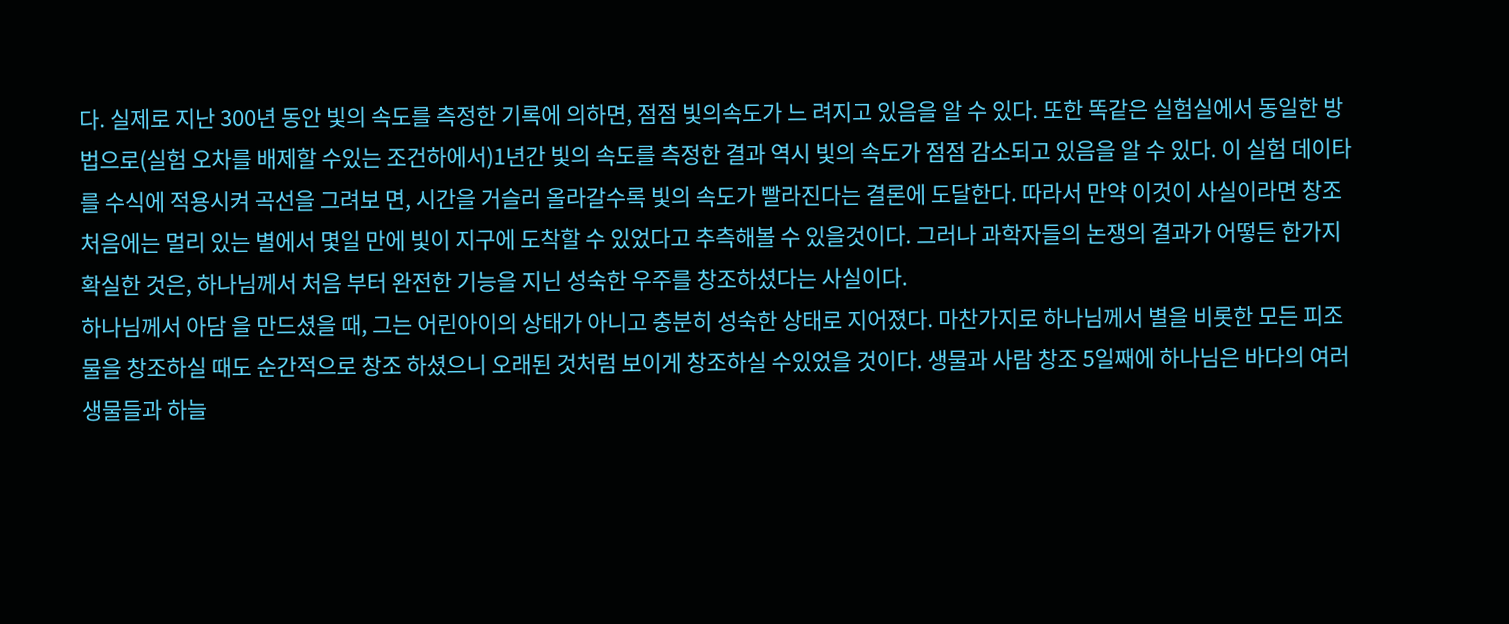다. 실제로 지난 300년 동안 빛의 속도를 측정한 기록에 의하면, 점점 빛의속도가 느 려지고 있음을 알 수 있다. 또한 똑같은 실험실에서 동일한 방법으로(실험 오차를 배제할 수있는 조건하에서)1년간 빛의 속도를 측정한 결과 역시 빛의 속도가 점점 감소되고 있음을 알 수 있다. 이 실험 데이타를 수식에 적용시켜 곡선을 그려보 면, 시간을 거슬러 올라갈수록 빛의 속도가 빨라진다는 결론에 도달한다. 따라서 만약 이것이 사실이라면 창조 처음에는 멀리 있는 별에서 몇일 만에 빛이 지구에 도착할 수 있었다고 추측해볼 수 있을것이다. 그러나 과학자들의 논쟁의 결과가 어떻든 한가지 확실한 것은, 하나님께서 처음 부터 완전한 기능을 지닌 성숙한 우주를 창조하셨다는 사실이다.
하나님께서 아담 을 만드셨을 때, 그는 어린아이의 상태가 아니고 충분히 성숙한 상태로 지어졌다. 마찬가지로 하나님께서 별을 비롯한 모든 피조물을 창조하실 때도 순간적으로 창조 하셨으니 오래된 것처럼 보이게 창조하실 수있었을 것이다. 생물과 사람 창조 5일째에 하나님은 바다의 여러 생물들과 하늘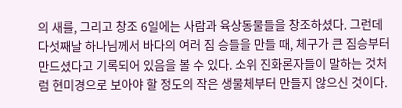의 새를, 그리고 창조 6일에는 사람과 육상동물들을 창조하셨다. 그런데 다섯째날 하나님께서 바다의 여러 짐 승들을 만들 때, 체구가 큰 짐승부터 만드셨다고 기록되어 있음을 볼 수 있다. 소위 진화론자들이 말하는 것처럼 현미경으로 보아야 할 정도의 작은 생물체부터 만들지 않으신 것이다.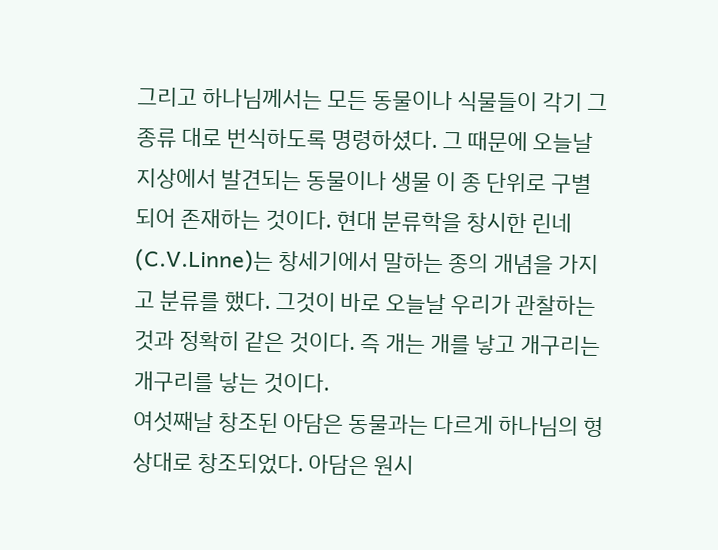그리고 하나님께서는 모든 동물이나 식물들이 각기 그 종류 대로 번식하도록 명령하셨다. 그 때문에 오늘날 지상에서 발견되는 동물이나 생물 이 종 단위로 구별되어 존재하는 것이다. 현대 분류학을 창시한 린네(C.V.Linne)는 창세기에서 말하는 종의 개념을 가지고 분류를 했다. 그것이 바로 오늘날 우리가 관찰하는 것과 정확히 같은 것이다. 즉 개는 개를 낳고 개구리는 개구리를 낳는 것이다.
여섯째날 창조된 아담은 동물과는 다르게 하나님의 형상대로 창조되었다. 아담은 원시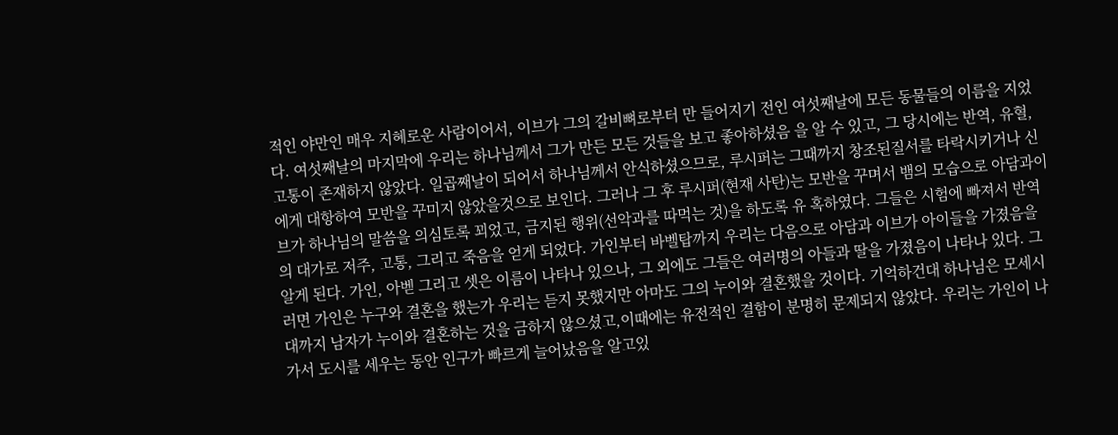적인 야만인 매우 지혜로운 사람이어서, 이브가 그의 갈비뼈로부터 만 들어지기 전인 여섯째날에 모든 동물들의 이름을 지었다. 여섯째날의 마지막에 우리는 하나님께서 그가 만든 모든 것들을 보고 좋아하셨음 을 알 수 있고, 그 당시에는 반역, 유혈, 고통이 존재하지 않았다. 일곱째날이 되어서 하나님께서 안식하셨으므로, 루시퍼는 그때까지 창조된질서를 타락시키거나 신에게 대항하여 모반을 꾸미지 않았을것으로 보인다. 그러나 그 후 루시퍼(현재 사탄)는 모반을 꾸며서 뱀의 모습으로 아담과이브가 하나님의 말씀을 의심토록 꾀었고, 금지된 행위(선악과를 따먹는 것)을 하도록 유 혹하였다. 그들은 시험에 빠져서 반역의 대가로 저주, 고통, 그리고 죽음을 얻게 되었다. 가인부터 바벨탑까지 우리는 다음으로 아담과 이브가 아이들을 가졌음을 알게 된다. 가인, 아벧 그리고 셋은 이름이 나타나 있으나, 그 외에도 그들은 여러명의 아들과 딸을 가졌음이 나타나 있다. 그러면 가인은 누구와 결혼을 했는가 우리는 듣지 못했지만 아마도 그의 누이와 결혼했을 것이다. 기억하건대 하나님은 모세시대까지 남자가 누이와 결혼하는 것을 금하지 않으셨고,이때에는 유전적인 결함이 분명히 문제되지 않았다. 우리는 가인이 나가서 도시를 세우는 동안 인구가 빠르게 늘어났음을 알고있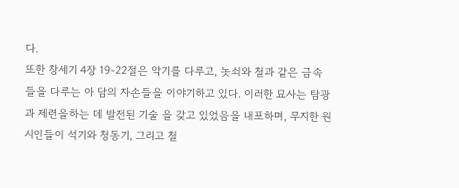다.
또한 창세기 4장 19-22절은 악기를 다루고, 놋쇠와 철과 같은 금속들을 다루는 아 담의 자손들을 이야기하고 있다. 이러한 묘사는 탐광과 제련을하는 데 발전된 기술 을 갖고 있었음을 내포하며, 무지한 원시인들이 석기와 청동기, 그리고 철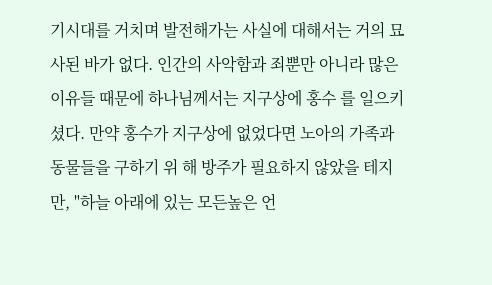기시대를 거치며 발전해가는 사실에 대해서는 거의 묘사된 바가 없다. 인간의 사악함과 죄뿐만 아니라 많은 이유들 때문에 하나님께서는 지구상에 홍수 를 일으키셨다. 만약 홍수가 지구상에 없었다면 노아의 가족과 동물들을 구하기 위 해 방주가 필요하지 않았을 테지만, "하늘 아래에 있는 모든높은 언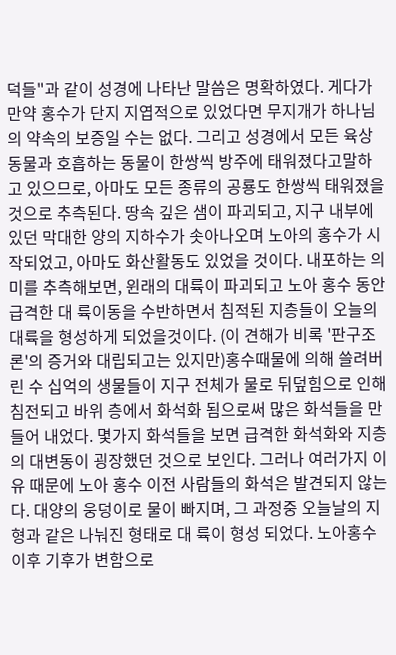덕들"과 같이 성경에 나타난 말씀은 명확하였다. 게다가 만약 홍수가 단지 지엽적으로 있었다면 무지개가 하나님의 약속의 보증일 수는 없다. 그리고 성경에서 모든 육상동물과 호흡하는 동물이 한쌍씩 방주에 태워졌다고말하고 있으므로, 아마도 모든 종류의 공룡도 한쌍씩 태워졌을 것으로 추측된다. 땅속 깊은 샘이 파괴되고, 지구 내부에 있던 막대한 양의 지하수가 솟아나오며 노아의 홍수가 시작되었고, 아마도 화산활동도 있었을 것이다. 내포하는 의미를 추측해보면, 윈래의 대륙이 파괴되고 노아 홍수 동안 급격한 대 륙이동을 수반하면서 침적된 지층들이 오늘의 대륙을 형성하게 되었을것이다. (이 견해가 비록 '판구조론'의 증거와 대립되고는 있지만)홍수때물에 의해 쓸려버린 수 십억의 생물들이 지구 전체가 물로 뒤덮힘으로 인해 침전되고 바위 층에서 화석화 됨으로써 많은 화석들을 만들어 내었다. 몇가지 화석들을 보면 급격한 화석화와 지층의 대변동이 굉장했던 것으로 보인다. 그러나 여러가지 이유 때문에 노아 홍수 이전 사람들의 화석은 발견되지 않는다. 대양의 웅덩이로 물이 빠지며, 그 과정중 오늘날의 지형과 같은 나눠진 형태로 대 륙이 형성 되었다. 노아홍수 이후 기후가 변함으로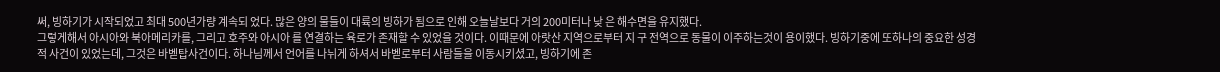써, 빙하기가 시작되었고 최대 500년가량 계속되 었다. 많은 양의 물들이 대륙의 빙하가 됨으로 인해 오늘날보다 거의 200미터나 낮 은 해수면을 유지했다.
그렇게해서 아시아와 북아메리카를, 그리고 호주와 아시아 를 연결하는 육로가 존재할 수 있었을 것이다. 이때문에 아랏산 지역으로부터 지 구 전역으로 동물이 이주하는것이 용이했다. 빙하기중에 또하나의 중요한 성경적 사건이 있었는데, 그것은 바벧탑사건이다. 하나님께서 언어를 나뉘게 하셔서 바벧로부터 사람들을 이동시키셨고, 빙하기에 존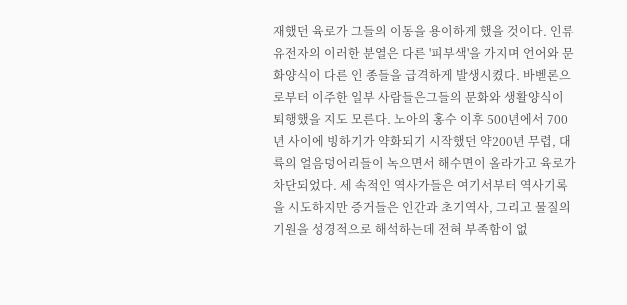재했던 육로가 그들의 이동을 용이하게 했을 것이다. 인류 유전자의 이러한 분열은 다른 '피부색'을 가지며 언어와 문화양식이 다른 인 종들을 급격하게 발생시켰다. 바벧론으로부터 이주한 일부 사람들은그들의 문화와 생활양식이 퇴행했을 지도 모른다. 노아의 홍수 이후 500년에서 700년 사이에 빙하기가 약화되기 시작했던 약200년 무렵, 대륙의 얼음덩어리들이 녹으면서 해수면이 올라가고 육로가 차단되었다. 세 속적인 역사가들은 여기서부터 역사기록을 시도하지만 증거들은 인간과 초기역사, 그리고 물질의 기원을 성경적으로 해석하는데 전혀 부족함이 없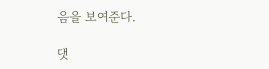음을 보여준다.

댓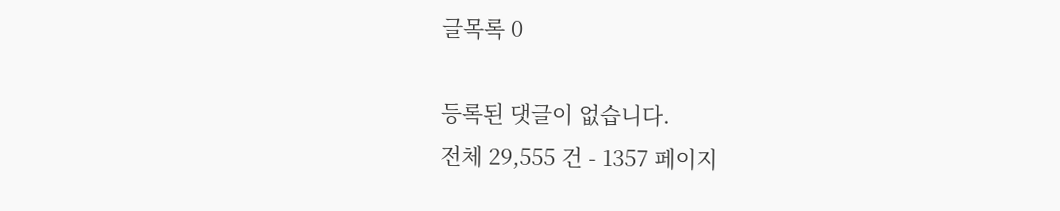글목록 0

등록된 댓글이 없습니다.
전체 29,555 건 - 1357 페이지